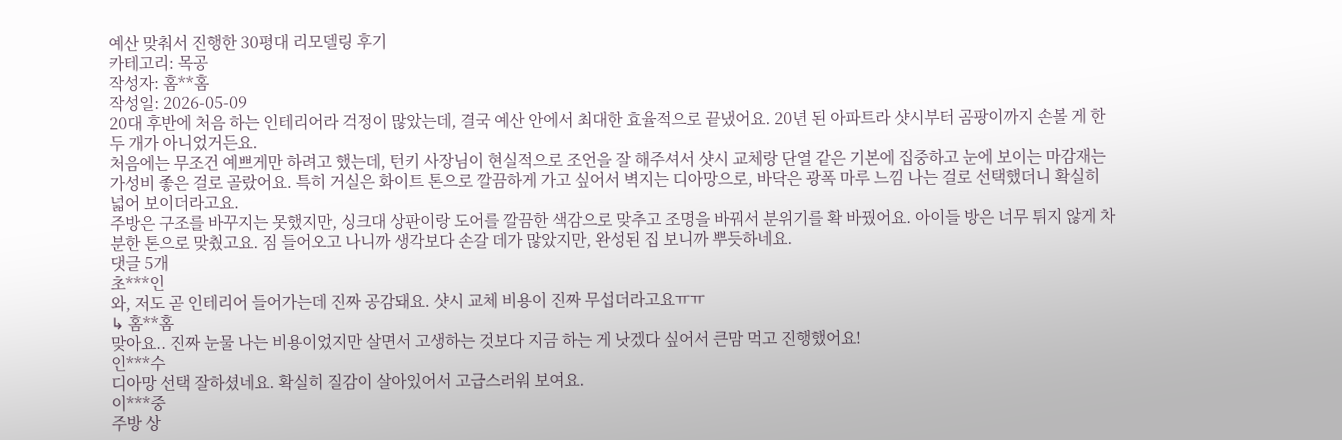예산 맞춰서 진행한 30평대 리모델링 후기
카테고리: 목공
작성자: 홈**홈
작성일: 2026-05-09
20대 후반에 처음 하는 인테리어라 걱정이 많았는데, 결국 예산 안에서 최대한 효율적으로 끝냈어요. 20년 된 아파트라 샷시부터 곰팡이까지 손볼 게 한두 개가 아니었거든요.
처음에는 무조건 예쁘게만 하려고 했는데, 턴키 사장님이 현실적으로 조언을 잘 해주셔서 샷시 교체랑 단열 같은 기본에 집중하고 눈에 보이는 마감재는 가성비 좋은 걸로 골랐어요. 특히 거실은 화이트 톤으로 깔끔하게 가고 싶어서 벽지는 디아망으로, 바닥은 광폭 마루 느낌 나는 걸로 선택했더니 확실히 넓어 보이더라고요.
주방은 구조를 바꾸지는 못했지만, 싱크대 상판이랑 도어를 깔끔한 색감으로 맞추고 조명을 바꿔서 분위기를 확 바꿨어요. 아이들 방은 너무 튀지 않게 차분한 톤으로 맞췄고요. 짐 들어오고 나니까 생각보다 손갈 데가 많았지만, 완성된 집 보니까 뿌듯하네요.
댓글 5개
초***인
와, 저도 곧 인테리어 들어가는데 진짜 공감돼요. 샷시 교체 비용이 진짜 무섭더라고요ㅠㅠ
↳ 홈**홈
맞아요.. 진짜 눈물 나는 비용이었지만 살면서 고생하는 것보다 지금 하는 게 낫겠다 싶어서 큰맘 먹고 진행했어요!
인***수
디아망 선택 잘하셨네요. 확실히 질감이 살아있어서 고급스러워 보여요.
이***중
주방 상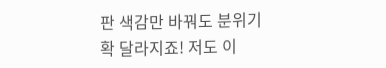판 색감만 바꿔도 분위기 확 달라지죠! 저도 이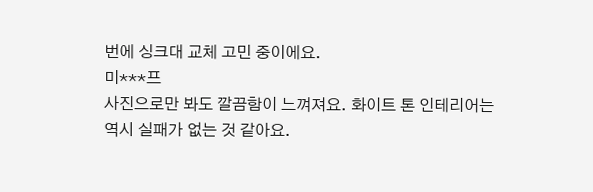번에 싱크대 교체 고민 중이에요.
미***프
사진으로만 봐도 깔끔함이 느껴져요. 화이트 톤 인테리어는 역시 실패가 없는 것 같아요.